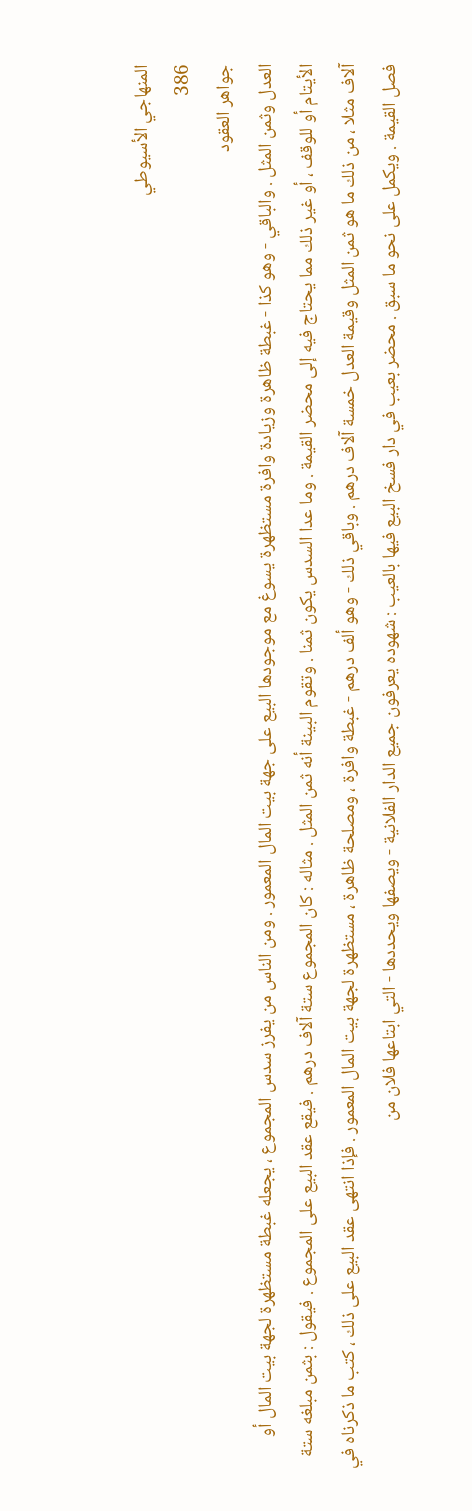المنهاجي الأسيوطي
386
جواهر العقود
العدل وثمن المثل . والباقي - وهو كذا - غبطة ظاهرة وزيادة وافرة مستظهرة يسوغ مع موجودها البيع على جهة بيت المال المعمور . ومن الناس من يفرز سدس المجموع ، يجعله غبطة مستظهرة لجهة بيت المال أو الأيتام أو للوقف ، أو غير ذلك مما يحتاج فيه إلى محضر القيمة . وما عدا السدس يكون ثمنا . وتقوم البينة أنه ثمن المثل . مثاله : كان المجموع ستة آلاف درهم . فيقع عقد البيع على المجموع . فيقول : بثمن مبلغه ستة آلاف مثلا ، من ذلك ما هو ثمن المثل وقيمة العدل خمسة آلاف درهم . وباقي ذلك - وهو ألف درهم - غبطة وافرة ، ومصلحة ظاهرة ، مستظهرة لجهة بيت المال المعمور . فإذا انتهى عقد البيع على ذلك ، كتب ما ذكرناه في فصل القيمة . ويكمل على نحو ما سبق . محضر بعيب في دار فسخ البيع فيها بالعيب : شهوده يعرفون جميع الدار الفلانية - ويصفها ويحددها - التي ابتاعها فلان من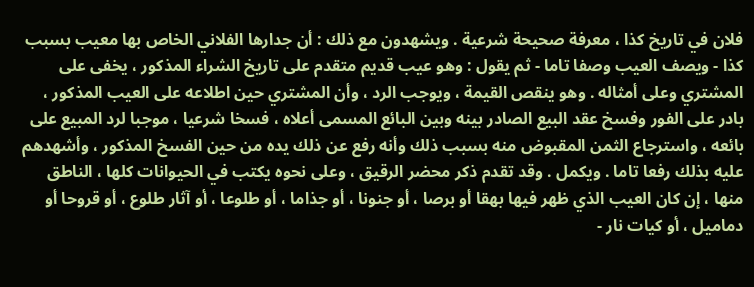فلان في تاريخ كذا ، معرفة صحيحة شرعية . ويشهدون مع ذلك : أن جدارها الفلاني الخاص بها معيب بسبب كذا - ويصف العيب وصفا تاما - ثم يقول : وهو عيب قديم متقدم على تاريخ الشراء المذكور ، يخفى على المشتري وعلى أمثاله . وهو ينقص القيمة ، ويوجب الرد ، وأن المشتري حين اطلاعه على العيب المذكور ، بادر على الفور وفسخ عقد البيع الصادر بينه وبين البائع المسمى أعلاه ، فسخا شرعيا ، موجبا لرد المبيع على بائعه ، واسترجاع الثمن المقبوض منه بسبب ذلك وأنه رفع عن ذلك يده من حين الفسخ المذكور ، وأشهدهم عليه بذلك رفعا تاما . ويكمل . وقد تقدم ذكر محضر الرقيق ، وعلى نحوه يكتب في الحيوانات كلها ، الناطق منها ، إن كان العيب الذي ظهر فيها بهقا أو برصا ، أو جنونا ، أو جذاما ، أو طلوعا ، أو آثار طلوع ، أو قروحا أو دماميل ، أو كيات نار -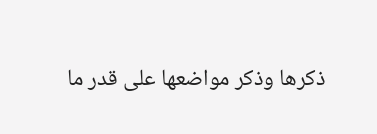ذكرها وذكر مواضعها على قدر ما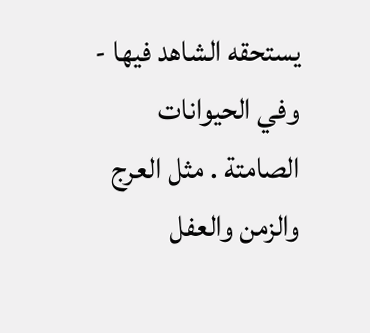يستحقه الشاهد فيها - وفي الحيوانات الصامتة . مثل العرج والزمن والعفل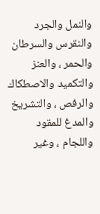والنمل والجرد والنقرس والسرطان والحمر ، والعنز والتكميد والاصطكاك والرفص ، والتشريخ والمدغ للمقود واللجام ، وغير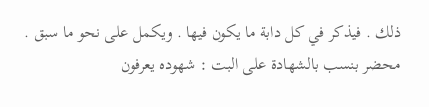ذلك . فيذكر في كل دابة ما يكون فيها . ويكمل على نحو ما سبق . محضر بنسب بالشهادة على البت : شهوده يعرفون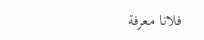فلانا معرفة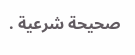صحيحة شرعية .